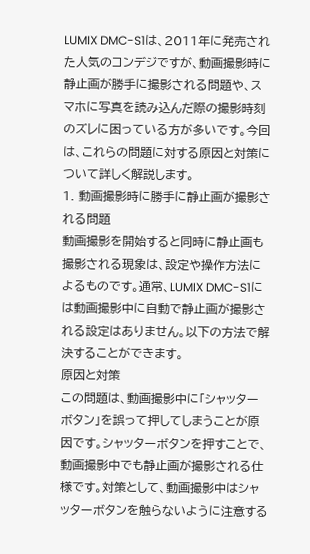LUMIX DMC-S1は、2011年に発売された人気のコンデジですが、動画撮影時に静止画が勝手に撮影される問題や、スマホに写真を読み込んだ際の撮影時刻のズレに困っている方が多いです。今回は、これらの問題に対する原因と対策について詳しく解説します。
1. 動画撮影時に勝手に静止画が撮影される問題
動画撮影を開始すると同時に静止画も撮影される現象は、設定や操作方法によるものです。通常、LUMIX DMC-S1には動画撮影中に自動で静止画が撮影される設定はありません。以下の方法で解決することができます。
原因と対策
この問題は、動画撮影中に「シャッターボタン」を誤って押してしまうことが原因です。シャッターボタンを押すことで、動画撮影中でも静止画が撮影される仕様です。対策として、動画撮影中はシャッターボタンを触らないように注意する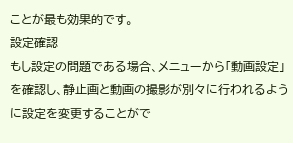ことが最も効果的です。
設定確認
もし設定の問題である場合、メニューから「動画設定」を確認し、静止画と動画の撮影が別々に行われるように設定を変更することがで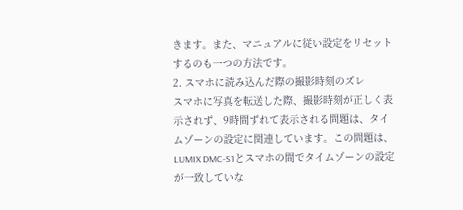きます。また、マニュアルに従い設定をリセットするのも一つの方法です。
2. スマホに読み込んだ際の撮影時刻のズレ
スマホに写真を転送した際、撮影時刻が正しく表示されず、9時間ずれて表示される問題は、タイムゾーンの設定に関連しています。この問題は、LUMIX DMC-S1とスマホの間でタイムゾーンの設定が一致していな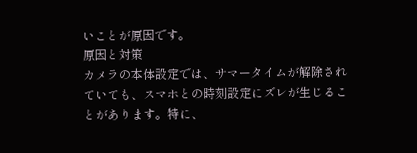いことが原因です。
原因と対策
カメラの本体設定では、サマータイムが解除されていても、スマホとの時刻設定にズレが生じることがあります。特に、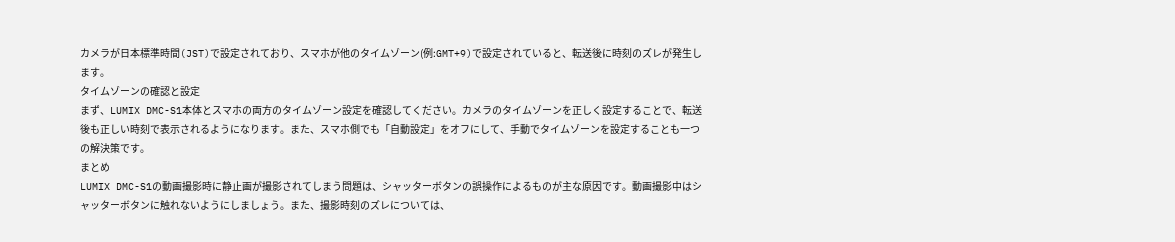カメラが日本標準時間(JST)で設定されており、スマホが他のタイムゾーン(例:GMT+9)で設定されていると、転送後に時刻のズレが発生します。
タイムゾーンの確認と設定
まず、LUMIX DMC-S1本体とスマホの両方のタイムゾーン設定を確認してください。カメラのタイムゾーンを正しく設定することで、転送後も正しい時刻で表示されるようになります。また、スマホ側でも「自動設定」をオフにして、手動でタイムゾーンを設定することも一つの解決策です。
まとめ
LUMIX DMC-S1の動画撮影時に静止画が撮影されてしまう問題は、シャッターボタンの誤操作によるものが主な原因です。動画撮影中はシャッターボタンに触れないようにしましょう。また、撮影時刻のズレについては、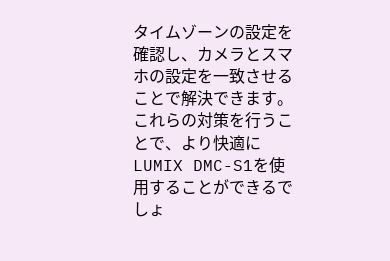タイムゾーンの設定を確認し、カメラとスマホの設定を一致させることで解決できます。これらの対策を行うことで、より快適にLUMIX DMC-S1を使用することができるでしょ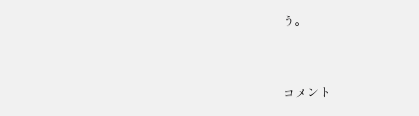う。


コメント